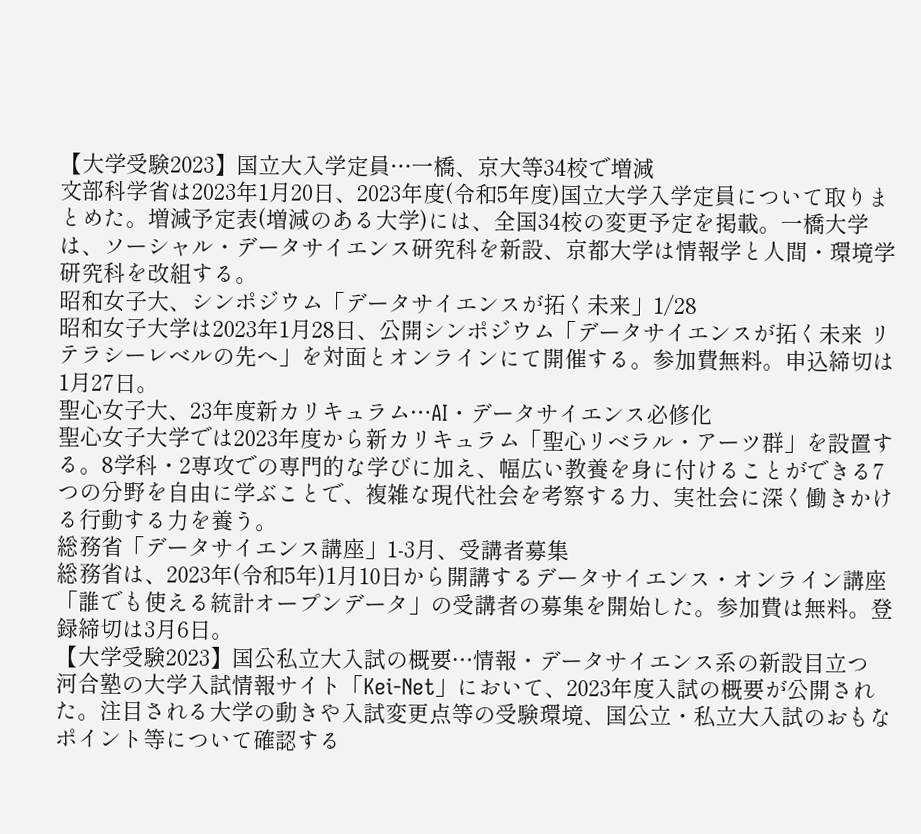【大学受験2023】国立大入学定員…一橋、京大等34校で増減
文部科学省は2023年1月20日、2023年度(令和5年度)国立大学入学定員について取りまとめた。増減予定表(増減のある大学)には、全国34校の変更予定を掲載。一橋大学は、ソーシャル・データサイエンス研究科を新設、京都大学は情報学と人間・環境学研究科を改組する。
昭和女子大、シンポジウム「データサイエンスが拓く未来」1/28
昭和女子大学は2023年1月28日、公開シンポジウム「データサイエンスが拓く未来 リテラシーレベルの先へ」を対面とオンラインにて開催する。参加費無料。申込締切は1月27日。
聖心女子大、23年度新カリキュラム…AI・データサイエンス必修化
聖心女子大学では2023年度から新カリキュラム「聖心リベラル・アーツ群」を設置する。8学科・2専攻での専門的な学びに加え、幅広い教養を身に付けることができる7つの分野を自由に学ぶことで、複雑な現代社会を考察する力、実社会に深く働きかける行動する力を養う。
総務省「データサイエンス講座」1-3月、受講者募集
総務省は、2023年(令和5年)1月10日から開講するデータサイエンス・オンライン講座「誰でも使える統計オープンデータ」の受講者の募集を開始した。参加費は無料。登録締切は3月6日。
【大学受験2023】国公私立大入試の概要…情報・データサイエンス系の新設目立つ
河合塾の大学入試情報サイト「Kei-Net」において、2023年度入試の概要が公開された。注目される大学の動きや入試変更点等の受験環境、国公立・私立大入試のおもなポイント等について確認する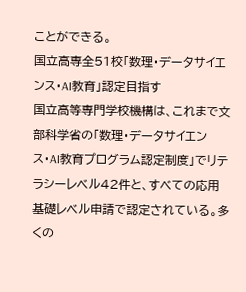ことができる。
国立高専全51校「数理・データサイエンス・AI教育」認定目指す
国立高等専門学校機構は、これまで文部科学省の「数理・データサイエンス・AI教育プログラム認定制度」でリテラシーレベル42件と、すべての応用基礎レベル申請で認定されている。多くの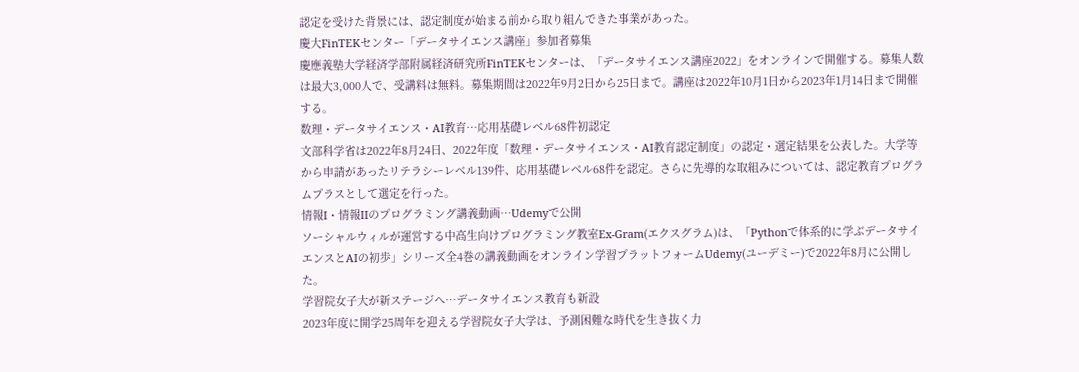認定を受けた背景には、認定制度が始まる前から取り組んできた事業があった。
慶大FinTEKセンター「データサイエンス講座」参加者募集
慶應義塾大学経済学部附属経済研究所FinTEKセンターは、「データサイエンス講座2022」をオンラインで開催する。募集人数は最大3,000人で、受講料は無料。募集期間は2022年9月2日から25日まで。講座は2022年10月1日から2023年1月14日まで開催する。
数理・データサイエンス・AI教育…応用基礎レベル68件初認定
文部科学省は2022年8月24日、2022年度「数理・データサイエンス・AI教育認定制度」の認定・選定結果を公表した。大学等から申請があったリテラシーレベル139件、応用基礎レベル68件を認定。さらに先導的な取組みについては、認定教育プログラムプラスとして選定を行った。
情報I・情報IIのプログラミング講義動画…Udemyで公開
ソーシャルウィルが運営する中高生向けプログラミング教室Ex-Gram(エクスグラム)は、「Pythonで体系的に学ぶデータサイエンスとAIの初歩」シリーズ全4巻の講義動画をオンライン学習プラットフォームUdemy(ユーデミー)で2022年8月に公開した。
学習院女子大が新ステージへ…データサイエンス教育も新設
2023年度に開学25周年を迎える学習院女子大学は、予測困難な時代を生き抜く力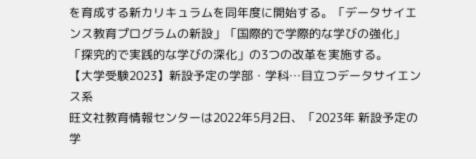を育成する新カリキュラムを同年度に開始する。「データサイエンス教育プログラムの新設」「国際的で学際的な学びの強化」「探究的で実践的な学びの深化」の3つの改革を実施する。
【大学受験2023】新設予定の学部・学科…目立つデータサイエンス系
旺文社教育情報センターは2022年5月2日、「2023年 新設予定の学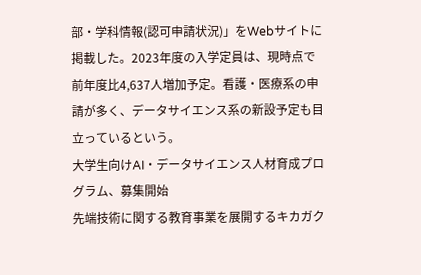部・学科情報(認可申請状況)」をWebサイトに掲載した。2023年度の入学定員は、現時点で前年度比4,637人増加予定。看護・医療系の申請が多く、データサイエンス系の新設予定も目立っているという。
大学生向けAI・データサイエンス人材育成プログラム、募集開始
先端技術に関する教育事業を展開するキカガク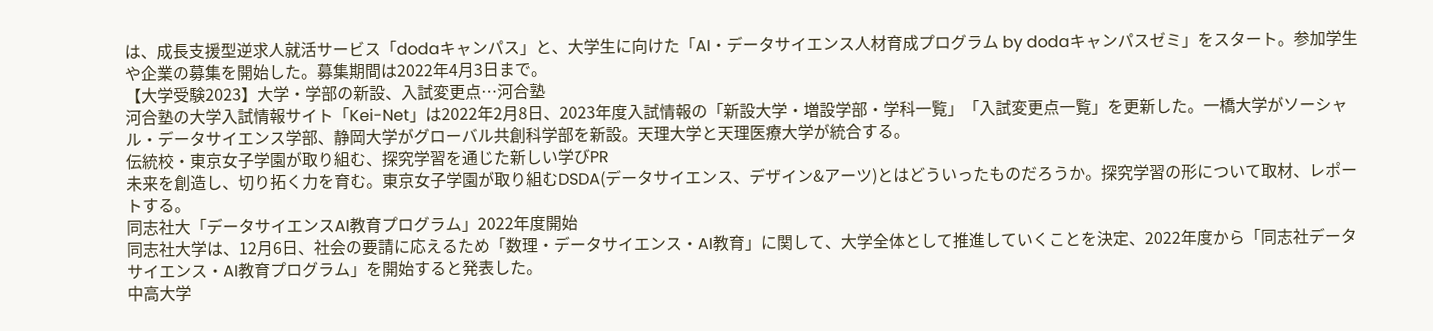は、成長支援型逆求人就活サービス「dodaキャンパス」と、大学生に向けた「AI・データサイエンス人材育成プログラム by dodaキャンパスゼミ」をスタート。参加学生や企業の募集を開始した。募集期間は2022年4月3日まで。
【大学受験2023】大学・学部の新設、入試変更点…河合塾
河合塾の大学入試情報サイト「Kei-Net」は2022年2月8日、2023年度入試情報の「新設大学・増設学部・学科一覧」「入試変更点一覧」を更新した。一橋大学がソーシャル・データサイエンス学部、静岡大学がグローバル共創科学部を新設。天理大学と天理医療大学が統合する。
伝統校・東京女子学園が取り組む、探究学習を通じた新しい学びPR
未来を創造し、切り拓く力を育む。東京女子学園が取り組むDSDA(データサイエンス、デザイン&アーツ)とはどういったものだろうか。探究学習の形について取材、レポートする。
同志社大「データサイエンスAI教育プログラム」2022年度開始
同志社大学は、12月6日、社会の要請に応えるため「数理・データサイエンス・AI教育」に関して、大学全体として推進していくことを決定、2022年度から「同志社データサイエンス・AI教育プログラム」を開始すると発表した。
中高大学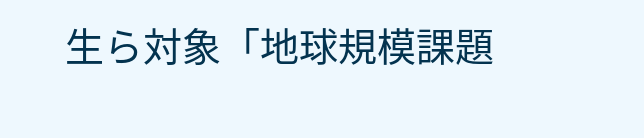生ら対象「地球規模課題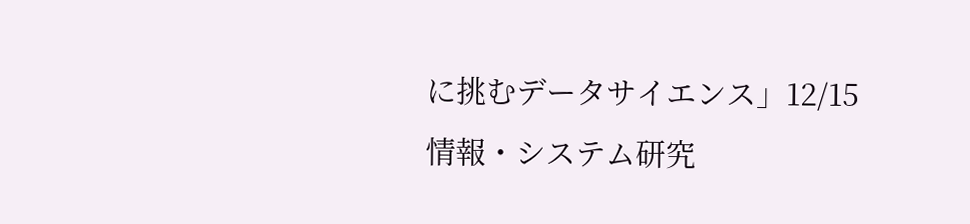に挑むデータサイエンス」12/15
情報・システム研究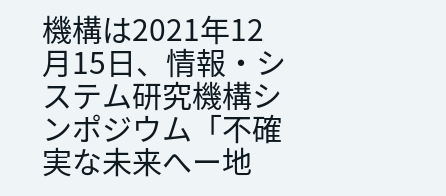機構は2021年12月15日、情報・システム研究機構シンポジウム「不確実な未来へー地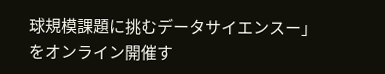球規模課題に挑むデータサイエンスー」をオンライン開催す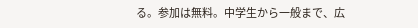る。参加は無料。中学生から一般まで、広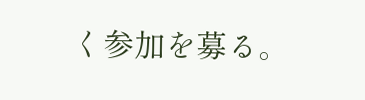く参加を募る。